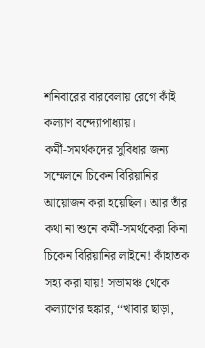শনিবারের বারবেলায় রেগে কাঁই কল্যাণ বন্দ্যোপাধ্যায়।
কর্মী-সমর্থকদের সুবিধার জন্য সম্মেলনে চিকেন বিরিয়ানির আয়োজন করা হয়েছিল। আর তাঁর কথা না শুনে কর্মী-সমর্থকেরা কিনা চিকেন বিরিয়ানির লাইনে! কাঁহাতক সহ্য করা যায়! সভামঞ্চ থেকে কল্যাণের হুঙ্কার, ‘‘খাবার ছাড়া,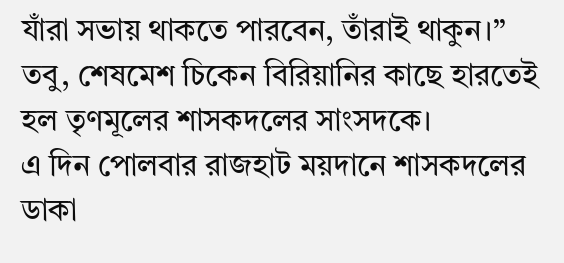যাঁরা সভায় থাকতে পারবেন, তাঁরাই থাকুন।’’ তবু, শেষমেশ চিকেন বিরিয়ানির কাছে হারতেই হল তৃণমূলের শাসকদলের সাংসদকে।
এ দিন পোলবার রাজহাট ময়দানে শাসকদলের ডাকা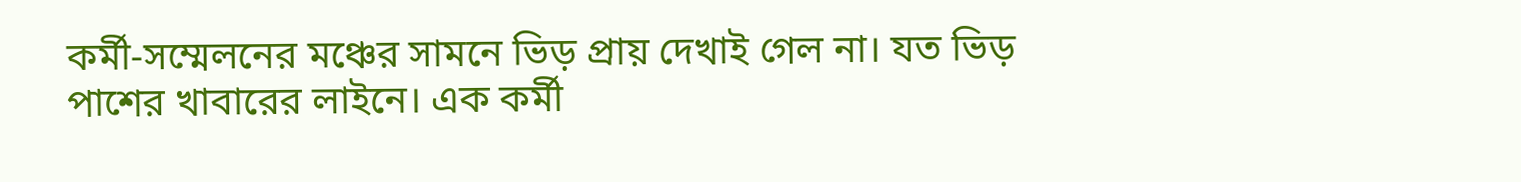কর্মী-সম্মেলনের মঞ্চের সামনে ভিড় প্রায় দেখাই গেল না। যত ভিড় পাশের খাবারের লাইনে। এক কর্মী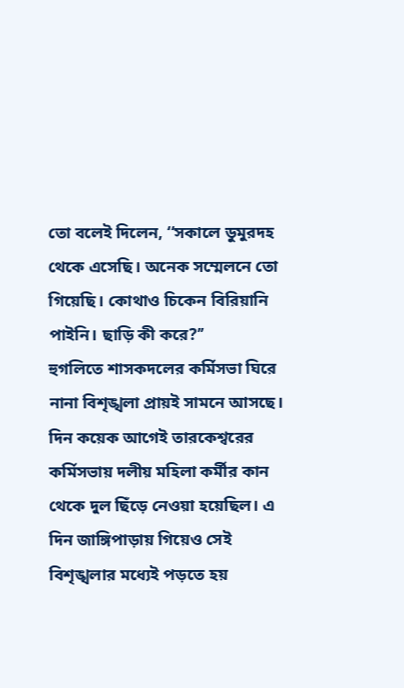তো বলেই দিলেন, ‘‘সকালে ডুমুরদহ থেকে এসেছি। অনেক সম্মেলনে তো গিয়েছি। কোথাও চিকেন বিরিয়ানি পাইনি। ছাড়ি কী করে?’’
হুগলিতে শাসকদলের কর্মিসভা ঘিরে নানা বিশৃঙ্খলা প্রায়ই সামনে আসছে। দিন কয়েক আগেই তারকেশ্বরের কর্মিসভায় দলীয় মহিলা কর্মীর কান থেকে দুল ছিঁড়ে নেওয়া হয়েছিল। এ দিন জাঙ্গিপাড়ায় গিয়েও সেই বিশৃঙ্খলার মধ্যেই পড়তে হয়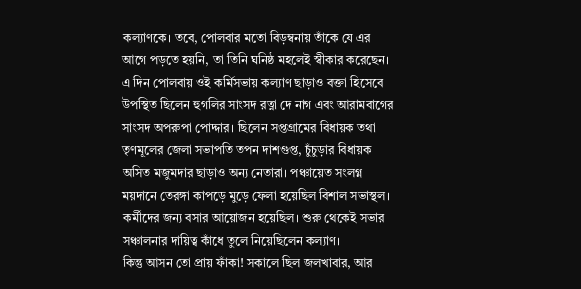কল্যাণকে। তবে, পোলবার মতো বিড়ম্বনায় তাঁকে যে এর আগে পড়তে হয়নি, তা তিনি ঘনিষ্ঠ মহলেই স্বীকার করেছেন।
এ দিন পোলবায় ওই কর্মিসভায় কল্যাণ ছাড়াও বক্তা হিসেবে উপস্থিত ছিলেন হুগলির সাংসদ রত্না দে নাগ এবং আরামবাগের সাংসদ অপরুপা পোদ্দার। ছিলেন সপ্তগ্রামের বিধায়ক তথা তৃণমূলের জেলা সভাপতি তপন দাশগুপ্ত, চুঁচুড়ার বিধায়ক অসিত মজুমদার ছাড়াও অন্য নেতারা। পঞ্চায়েত সংলগ্ন ময়দানে তেরঙ্গা কাপড়ে মুড়ে ফেলা হয়েছিল বিশাল সভাস্থল। কর্মীদের জন্য বসার আয়োজন হয়েছিল। শুরু থেকেই সভার সঞ্চালনার দায়িত্ব কাঁধে তুলে নিয়েছিলেন কল্যাণ।
কিন্তু আসন তো প্রায় ফাঁকা! সকালে ছিল জলখাবার, আর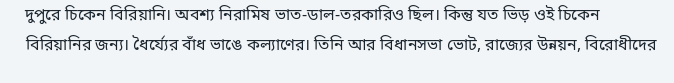দুপুরে চিকেন বিরিয়ানি। অবশ্য নিরামিষ ভাত-ডাল-তরকারিও ছিল। কিন্তু যত ভিড় ওই চিকেন বিরিয়ানির জন্য। ধৈর্য্যের বাঁধ ভাঙে কল্যাণের। তিনি আর বিধানসভা ভোট, রাজ্যের উন্নয়ন, বিরোধীদের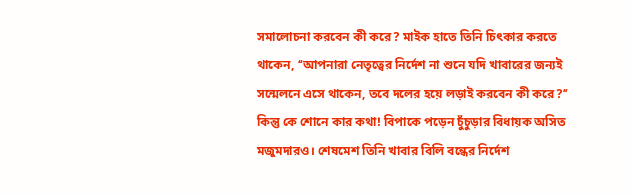সমালোচনা করবেন কী করে? মাইক হাতে তিনি চিৎকার করতে থাকেন, ‘‘আপনারা নেতৃত্বের নির্দেশ না শুনে যদি খাবারের জন্যই সন্মেলনে এসে থাকেন, তবে দলের হয়ে লড়াই করবেন কী করে?’’
কিন্তু কে শোনে কার কথা! বিপাকে পড়েন চুঁচুড়ার বিধায়ক অসিত মজুমদারও। শেষমেশ তিনি খাবার বিলি বন্ধের নির্দেশ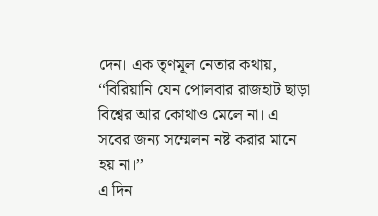দেন। এক তৃণমূল নেতার কথায়, ‘‘বিরিয়ানি যেন পোলবার রাজহাট ছাড়া বিশ্বের আর কোথাও মেলে না। এ সবের জন্য সম্মেলন নষ্ট করার মানে হয় না।’’
এ দিন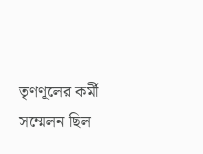তৃণণূলের কর্মী সম্মেলন ছিল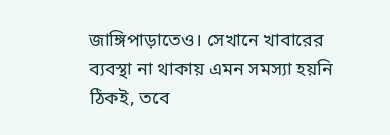জাঙ্গিপাড়াতেও। সেখানে খাবারের ব্যবস্থা না থাকায় এমন সমস্যা হয়নি ঠিকই, তবে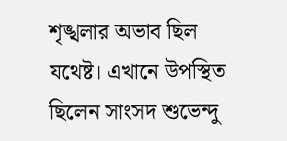শৃঙ্খলার অভাব ছিল যথেষ্ট। এখানে উপস্থিত ছিলেন সাংসদ শুভেন্দু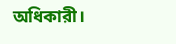অধিকারী।